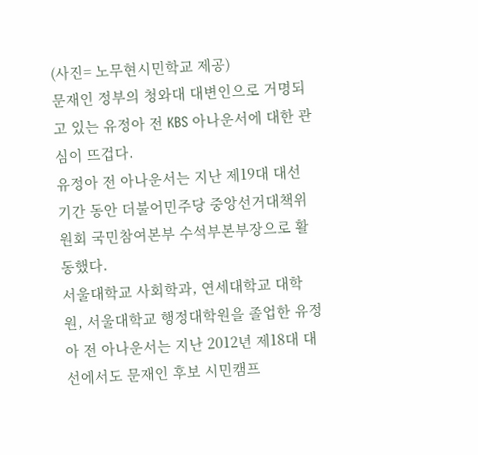(사진= 노무현시민학교 제공)
문재인 정부의 청와대 대변인으로 거명되고 있는 유정아 전 KBS 아나운서에 대한 관심이 뜨겁다.
유정아 전 아나운서는 지난 제19대 대선 기간 동안 더불어민주당 중앙선거대책위원회 국민참여본부 수석부본부장으로 활동했다.
서울대학교 사회학과, 연세대학교 대학원, 서울대학교 행정대학원을 졸업한 유정아 전 아나운서는 지난 2012년 제18대 대선에서도 문재인 후보 시민캠프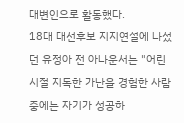대변인으로 활동했다.
18대 대선후보 지지연설에 나섰던 유정아 전 아나운서는 "어린 시절 지독한 가난을 경험한 사람 중에는 자기가 성공하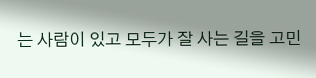는 사람이 있고 모두가 잘 사는 길을 고민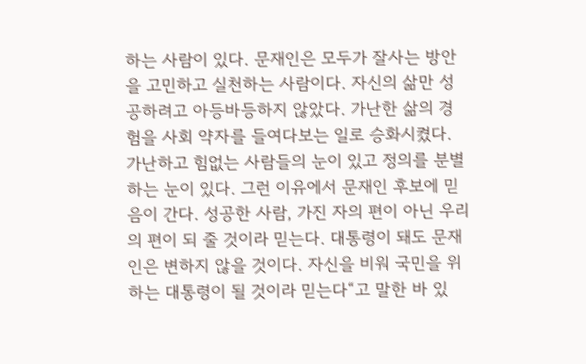하는 사람이 있다. 문재인은 모두가 잘사는 방안을 고민하고 실천하는 사람이다. 자신의 삶만 성공하려고 아등바등하지 않았다. 가난한 삶의 경험을 사회 약자를 들여다보는 일로 승화시켰다. 가난하고 힘없는 사람들의 눈이 있고 정의를 분별하는 눈이 있다. 그런 이유에서 문재인 후보에 믿음이 간다. 성공한 사람, 가진 자의 편이 아닌 우리의 편이 되 줄 것이라 믿는다. 대통령이 돼도 문재인은 변하지 않을 것이다. 자신을 비워 국민을 위하는 대통령이 될 것이라 믿는다“고 말한 바 있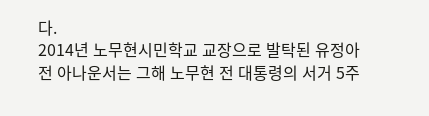다.
2014년 노무현시민학교 교장으로 발탁된 유정아 전 아나운서는 그해 노무현 전 대통령의 서거 5주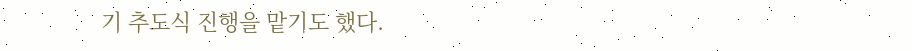기 추도식 진행을 맡기도 했다.